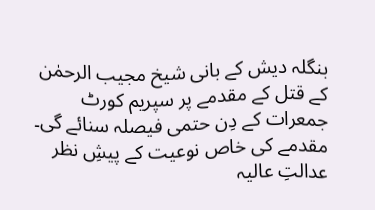بنگلہ دیش کے بانی شیخ مجیب الرحمٰن کے قتل کے مقدمے پر سپریم کورٹ جمعرات کے دِن حتمی فیصلہ سنائے گی۔ مقدمے کی خاص نوعیت کے پیشِ نظر عدالتِ عالیہ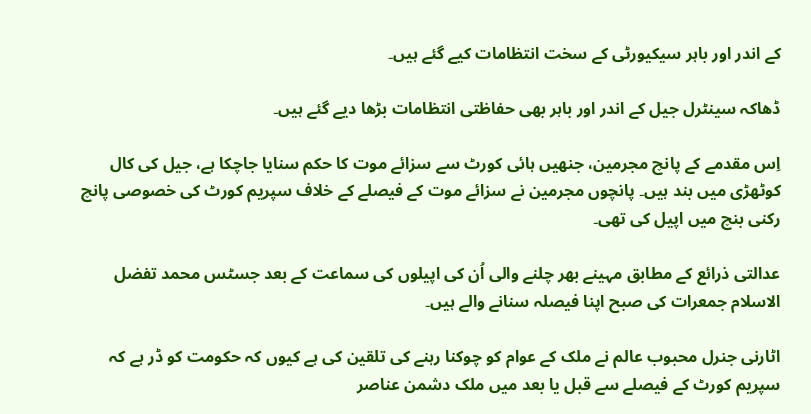کے اندر اور باہر سیکیورٹی کے سخت انتظامات کیے گئے ہیں۔

ڈھاکہ سینٹرل جیل کے اندر اور باہر بھی حفاظتی انتظامات بڑھا دیے گئے ہیں۔

اِس مقدمے کے پانچ مجرمین، جنھیں ہائی کورٹ سے سزائے موت کا حکم سنایا جاچکا ہے، جیل کی کال کوٹھڑی میں بند ہیں۔ پانچوں مجرمین نے سزائے موت کے فیصلے کے خلاف سپریم کورٹ کی خصوصی پانچ رکنی بنچ میں اپیل کی تھی۔

عدالتی ذرائع کے مطابق مہینے بھر چلنے والی اُن کی اپیلوں کی سماعت کے بعد جسٹس محمد تفضل الاسلام جمعرات کی صبح اپنا فیصلہ سنانے والے ہیں۔

اٹارنی جنرل محبوب عالم نے ملک کے عوام کو چوکنا رہنے کی تلقین کی ہے کیوں کہ حکومت کو ڈر ہے کہ سپریم کورٹ کے فیصلے سے قبل یا بعد میں ملک دشمن عناصر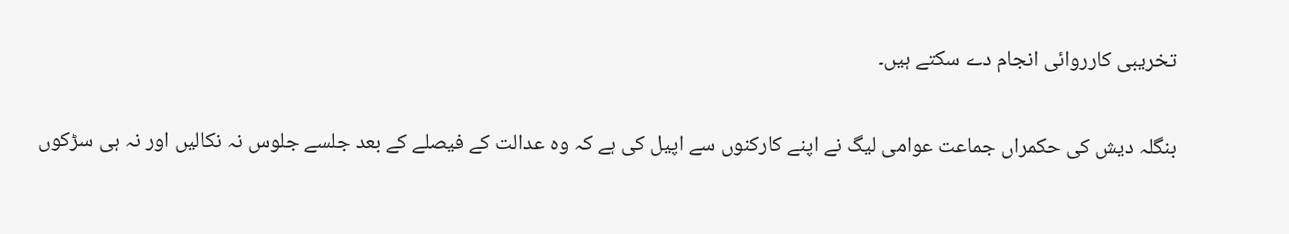تخریبی کارروائی انجام دے سکتے ہیں۔

بنگلہ دیش کی حکمراں جماعت عوامی لیگ نے اپنے کارکنوں سے اپیل کی ہے کہ وہ عدالت کے فیصلے کے بعد جلسے جلوس نہ نکالیں اور نہ ہی سڑکوں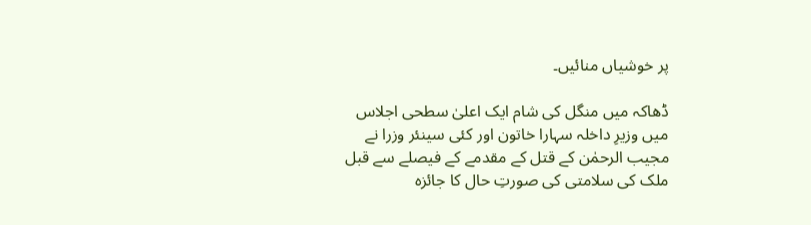پر خوشیاں منائیں۔

ڈھاکہ میں منگل کی شام ایک اعلیٰ سطحی اجلاس میں وزیرِ داخلہ سہارا خاتون اور کئی سینئر وزرا نے مجیب الرحمٰن کے قتل کے مقدمے کے فیصلے سے قبل ملک کی سلامتی کی صورتِ حال کا جائزہ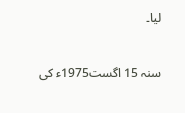لیا۔

سنہ 15 اگست1975ء کی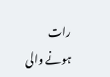رات ہونے والی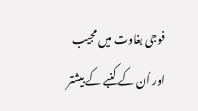فوجی بغاوت میں مجیب اور اُن کے کنبے کے بیشتر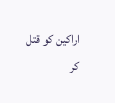اراکین کو قتل کر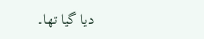دیا گیا تھا۔